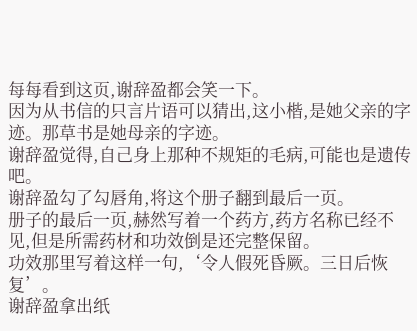每每看到这页,谢辞盈都会笑一下。
因为从书信的只言片语可以猜出,这小楷,是她父亲的字迹。那草书是她母亲的字迹。
谢辞盈觉得,自己身上那种不规矩的毛病,可能也是遗传吧。
谢辞盈勾了勾唇角,将这个册子翻到最后一页。
册子的最后一页,赫然写着一个药方,药方名称已经不见,但是所需药材和功效倒是还完整保留。
功效那里写着这样一句,‘令人假死昏厥。三日后恢复’。
谢辞盈拿出纸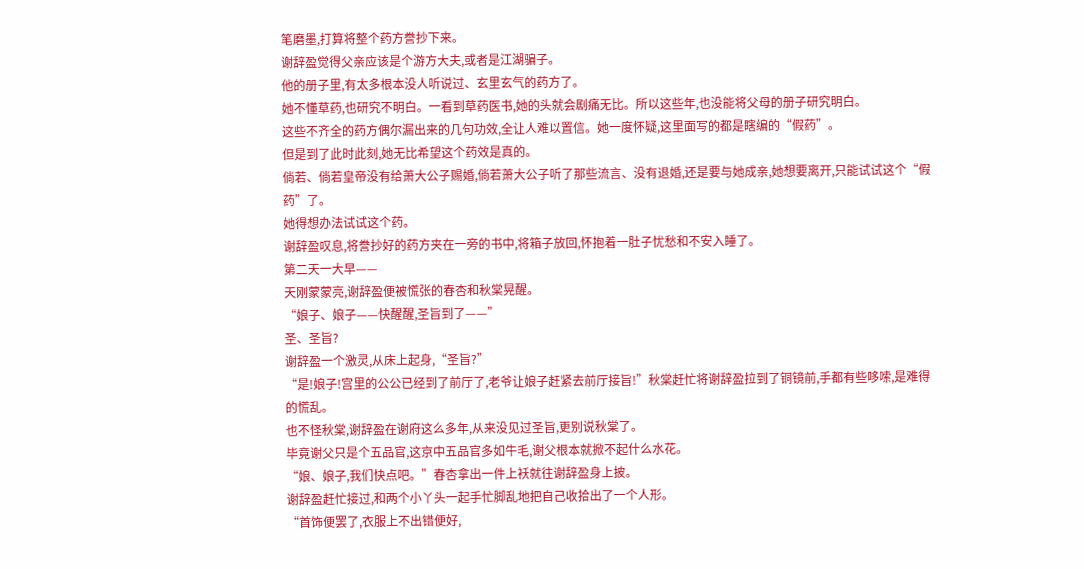笔磨墨,打算将整个药方誊抄下来。
谢辞盈觉得父亲应该是个游方大夫,或者是江湖骗子。
他的册子里,有太多根本没人听说过、玄里玄气的药方了。
她不懂草药,也研究不明白。一看到草药医书,她的头就会剧痛无比。所以这些年,也没能将父母的册子研究明白。
这些不齐全的药方偶尔漏出来的几句功效,全让人难以置信。她一度怀疑,这里面写的都是瞎编的“假药”。
但是到了此时此刻,她无比希望这个药效是真的。
倘若、倘若皇帝没有给萧大公子赐婚,倘若萧大公子听了那些流言、没有退婚,还是要与她成亲,她想要离开,只能试试这个“假药”了。
她得想办法试试这个药。
谢辞盈叹息,将誊抄好的药方夹在一旁的书中,将箱子放回,怀抱着一肚子忧愁和不安入睡了。
第二天一大早——
天刚蒙蒙亮,谢辞盈便被慌张的春杏和秋棠晃醒。
“娘子、娘子——快醒醒,圣旨到了——”
圣、圣旨?
谢辞盈一个激灵,从床上起身,“圣旨?”
“是!娘子!宫里的公公已经到了前厅了,老爷让娘子赶紧去前厅接旨!”秋棠赶忙将谢辞盈拉到了铜镜前,手都有些哆嗦,是难得的慌乱。
也不怪秋棠,谢辞盈在谢府这么多年,从来没见过圣旨,更别说秋棠了。
毕竟谢父只是个五品官,这京中五品官多如牛毛,谢父根本就掀不起什么水花。
“娘、娘子,我们快点吧。”春杏拿出一件上袄就往谢辞盈身上披。
谢辞盈赶忙接过,和两个小丫头一起手忙脚乱地把自己收拾出了一个人形。
“首饰便罢了,衣服上不出错便好,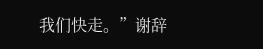我们快走。”谢辞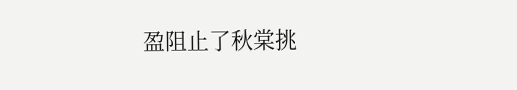盈阻止了秋棠挑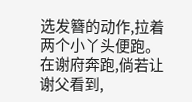选发簪的动作,拉着两个小丫头便跑。
在谢府奔跑,倘若让谢父看到,